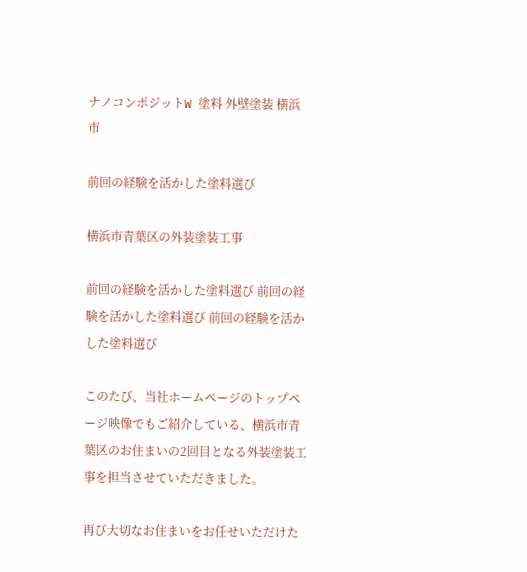ナノコンポジットW 塗料 外壁塗装 横浜市

前回の経験を活かした塗料選び

横浜市青葉区の外装塗装工事

前回の経験を活かした塗料選び 前回の経験を活かした塗料選び 前回の経験を活かした塗料選び

このたび、当社ホームページのトップページ映像でもご紹介している、横浜市青葉区のお住まいの2回目となる外装塗装工事を担当させていただきました。

再び大切なお住まいをお任せいただけた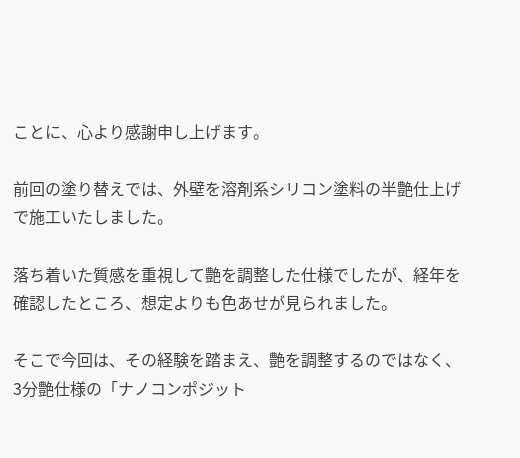ことに、心より感謝申し上げます。

前回の塗り替えでは、外壁を溶剤系シリコン塗料の半艶仕上げで施工いたしました。

落ち着いた質感を重視して艶を調整した仕様でしたが、経年を確認したところ、想定よりも色あせが見られました。

そこで今回は、その経験を踏まえ、艶を調整するのではなく、3分艶仕様の「ナノコンポジット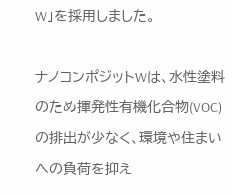W」を採用しました。

ナノコンポジットWは、水性塗料のため揮発性有機化合物(VOC)の排出が少なく、環境や住まいへの負荷を抑え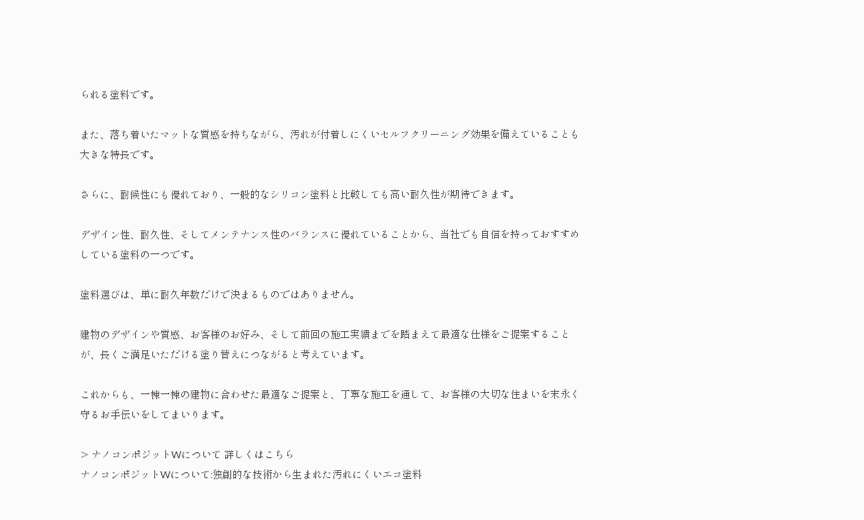られる塗料です。

また、落ち着いたマットな質感を持ちながら、汚れが付着しにくいセルフクリーニング効果を備えていることも大きな特長です。

さらに、耐候性にも優れており、一般的なシリコン塗料と比較しても高い耐久性が期待できます。

デザイン性、耐久性、そしてメンテナンス性のバランスに優れていることから、当社でも自信を持っておすすめしている塗料の一つです。

塗料選びは、単に耐久年数だけで決まるものではありません。

建物のデザインや質感、お客様のお好み、そして前回の施工実績までを踏まえて最適な仕様をご提案することが、長くご満足いただける塗り替えにつながると考えています。

これからも、一棟一棟の建物に合わせた最適なご提案と、丁寧な施工を通して、お客様の大切な住まいを末永く守るお手伝いをしてまいります。

> ナノコンポジットWについて 詳しくはこちら
ナノコンポジットWについて:独創的な技術から生まれた汚れにくいエコ塗料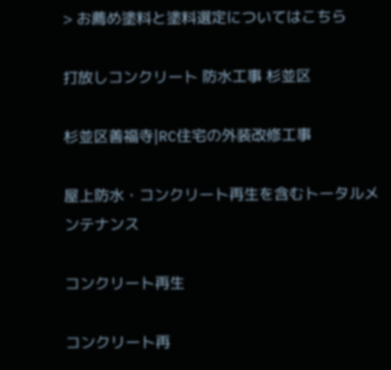> お薦め塗料と塗料選定についてはこちら

打放しコンクリート 防水工事 杉並区

杉並区善福寺|RC住宅の外装改修工事

屋上防水・コンクリート再生を含むトータルメンテナンス

コンクリート再生

コンクリート再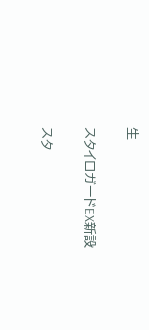生

スタイロガードEX新設

スタ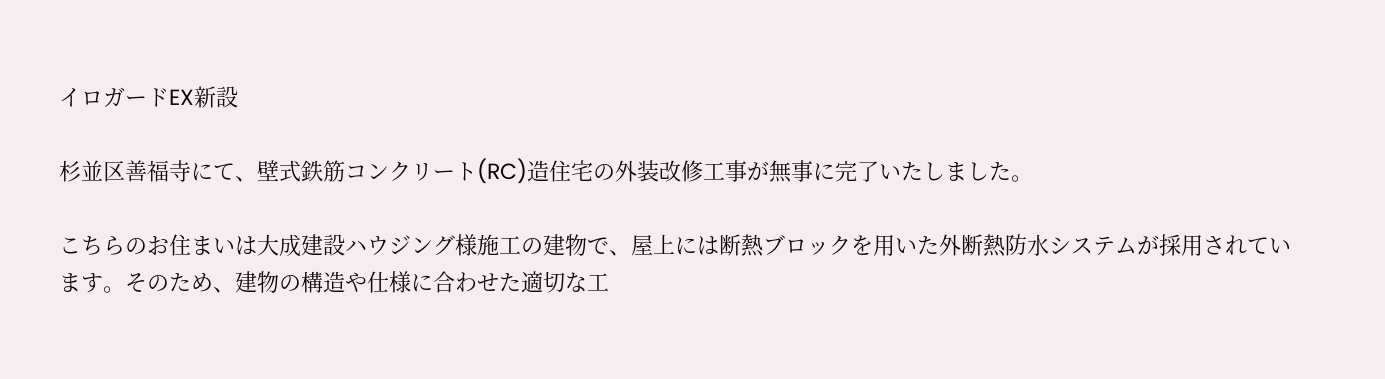イロガードEX新設

杉並区善福寺にて、壁式鉄筋コンクリート(RC)造住宅の外装改修工事が無事に完了いたしました。

こちらのお住まいは大成建設ハウジング様施工の建物で、屋上には断熱ブロックを用いた外断熱防水システムが採用されています。そのため、建物の構造や仕様に合わせた適切な工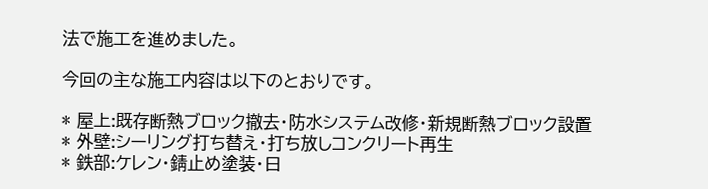法で施工を進めました。

今回の主な施工内容は以下のとおりです。

* 屋上:既存断熱ブロック撤去・防水システム改修・新規断熱ブロック設置
* 外壁:シーリング打ち替え・打ち放しコンクリート再生
* 鉄部:ケレン・錆止め塗装・日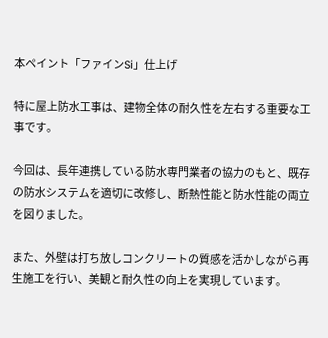本ペイント「ファインSi」仕上げ

特に屋上防水工事は、建物全体の耐久性を左右する重要な工事です。

今回は、長年連携している防水専門業者の協力のもと、既存の防水システムを適切に改修し、断熱性能と防水性能の両立を図りました。

また、外壁は打ち放しコンクリートの質感を活かしながら再生施工を行い、美観と耐久性の向上を実現しています。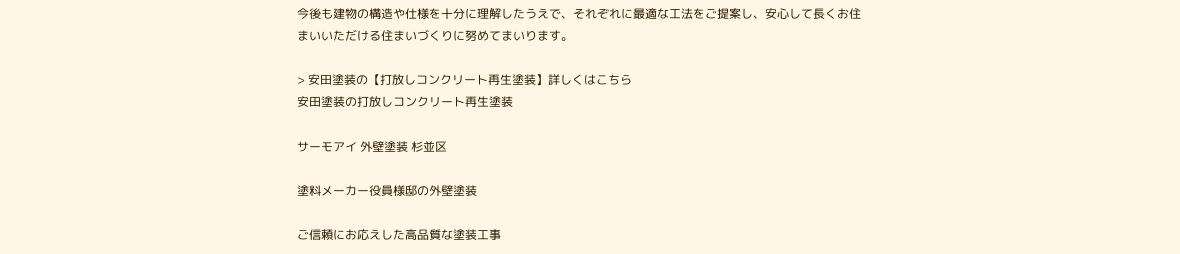今後も建物の構造や仕様を十分に理解したうえで、それぞれに最適な工法をご提案し、安心して長くお住まいいただける住まいづくりに努めてまいります。

> 安田塗装の【打放しコンクリート再生塗装】詳しくはこちら
安田塗装の打放しコンクリート再生塗装

サーモアイ 外壁塗装 杉並区

塗料メーカー役員様邸の外壁塗装

ご信頼にお応えした高品質な塗装工事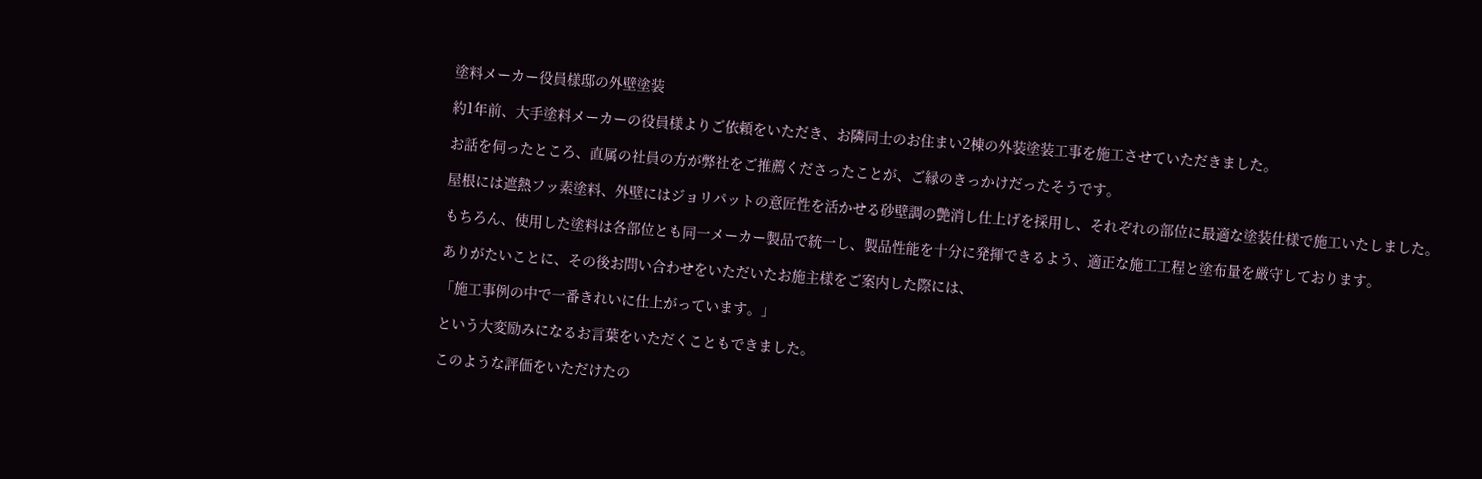塗料メーカー役員様邸の外壁塗装

約1年前、大手塗料メーカーの役員様よりご依頼をいただき、お隣同士のお住まい2棟の外装塗装工事を施工させていただきました。

お話を伺ったところ、直属の社員の方が弊社をご推薦くださったことが、ご縁のきっかけだったそうです。

屋根には遮熱フッ素塗料、外壁にはジョリパットの意匠性を活かせる砂壁調の艶消し仕上げを採用し、それぞれの部位に最適な塗装仕様で施工いたしました。

もちろん、使用した塗料は各部位とも同一メーカー製品で統一し、製品性能を十分に発揮できるよう、適正な施工工程と塗布量を厳守しております。

ありがたいことに、その後お問い合わせをいただいたお施主様をご案内した際には、

「施工事例の中で一番きれいに仕上がっています。」

という大変励みになるお言葉をいただくこともできました。

このような評価をいただけたの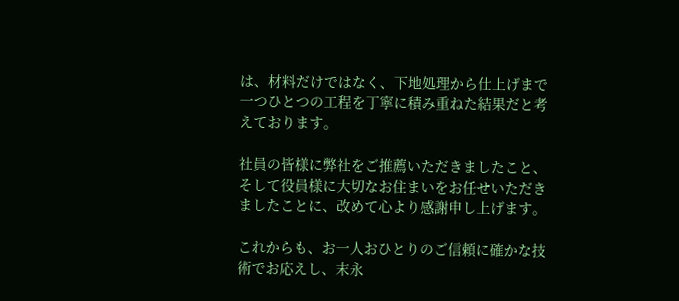は、材料だけではなく、下地処理から仕上げまで一つひとつの工程を丁寧に積み重ねた結果だと考えております。

社員の皆様に弊社をご推薦いただきましたこと、そして役員様に大切なお住まいをお任せいただきましたことに、改めて心より感謝申し上げます。

これからも、お一人おひとりのご信頼に確かな技術でお応えし、末永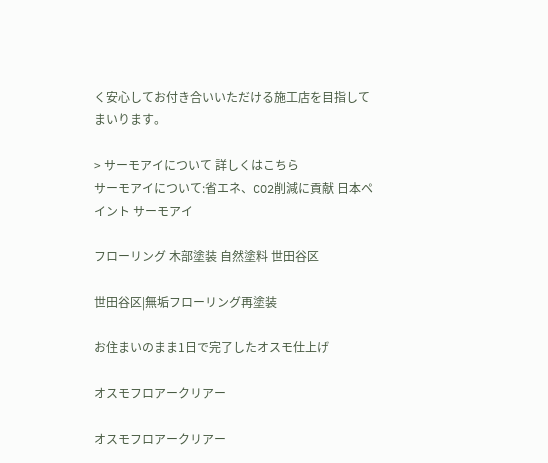く安心してお付き合いいただける施工店を目指してまいります。

> サーモアイについて 詳しくはこちら
サーモアイについて:省エネ、CO2削減に貢献 日本ペイント サーモアイ

フローリング 木部塗装 自然塗料 世田谷区

世田谷区|無垢フローリング再塗装

お住まいのまま1日で完了したオスモ仕上げ

オスモフロアークリアー

オスモフロアークリアー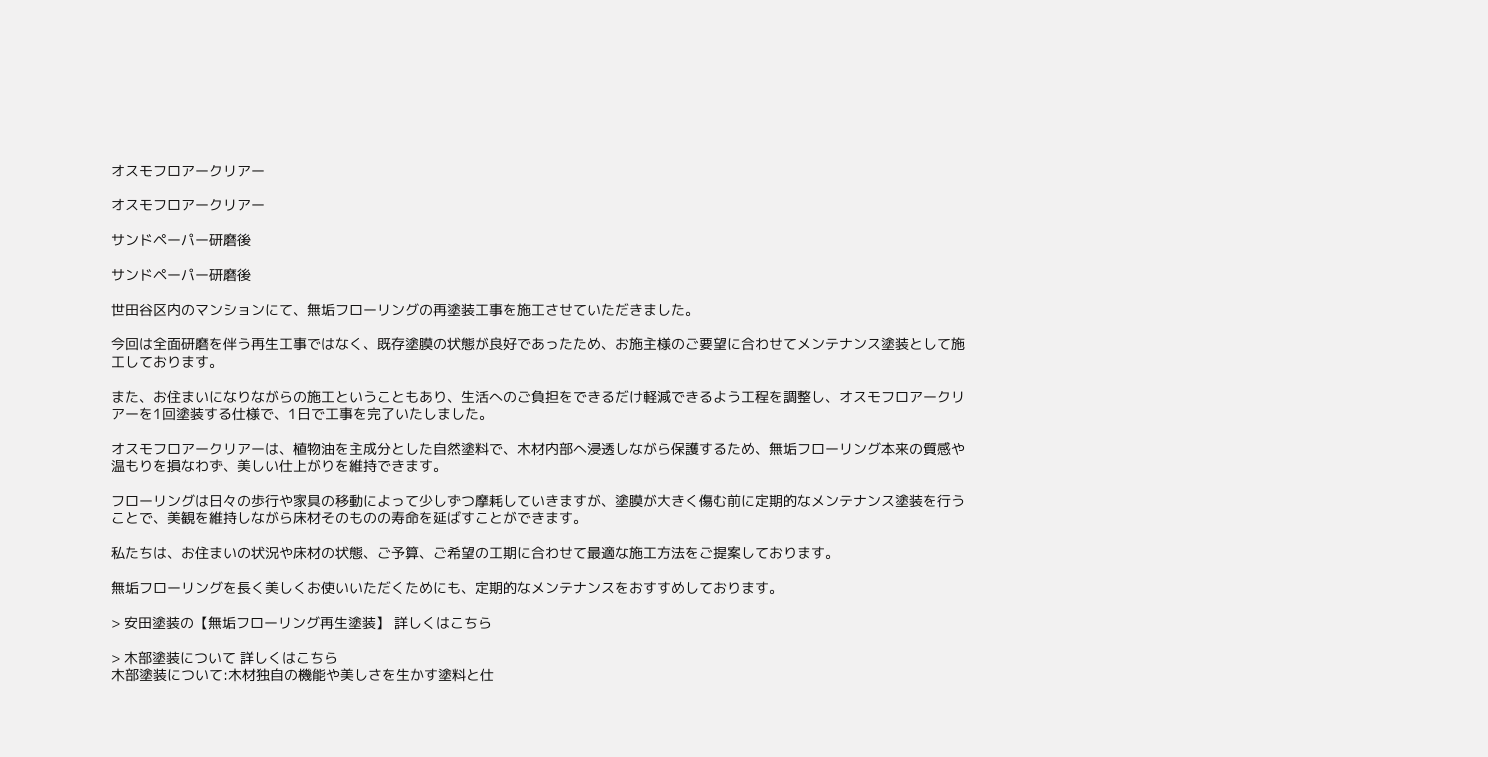オスモフロアークリアー

オスモフロアークリアー

サンドペーパー研磨後

サンドペーパー研磨後

世田谷区内のマンションにて、無垢フローリングの再塗装工事を施工させていただきました。

今回は全面研磨を伴う再生工事ではなく、既存塗膜の状態が良好であったため、お施主様のご要望に合わせてメンテナンス塗装として施工しております。

また、お住まいになりながらの施工ということもあり、生活へのご負担をできるだけ軽減できるよう工程を調整し、オスモフロアークリアーを1回塗装する仕様で、1日で工事を完了いたしました。

オスモフロアークリアーは、植物油を主成分とした自然塗料で、木材内部へ浸透しながら保護するため、無垢フローリング本来の質感や温もりを損なわず、美しい仕上がりを維持できます。

フローリングは日々の歩行や家具の移動によって少しずつ摩耗していきますが、塗膜が大きく傷む前に定期的なメンテナンス塗装を行うことで、美観を維持しながら床材そのものの寿命を延ばすことができます。

私たちは、お住まいの状況や床材の状態、ご予算、ご希望の工期に合わせて最適な施工方法をご提案しております。

無垢フローリングを長く美しくお使いいただくためにも、定期的なメンテナンスをおすすめしております。

> 安田塗装の【無垢フローリング再生塗装】 詳しくはこちら

> 木部塗装について 詳しくはこちら
木部塗装について:木材独自の機能や美しさを生かす塗料と仕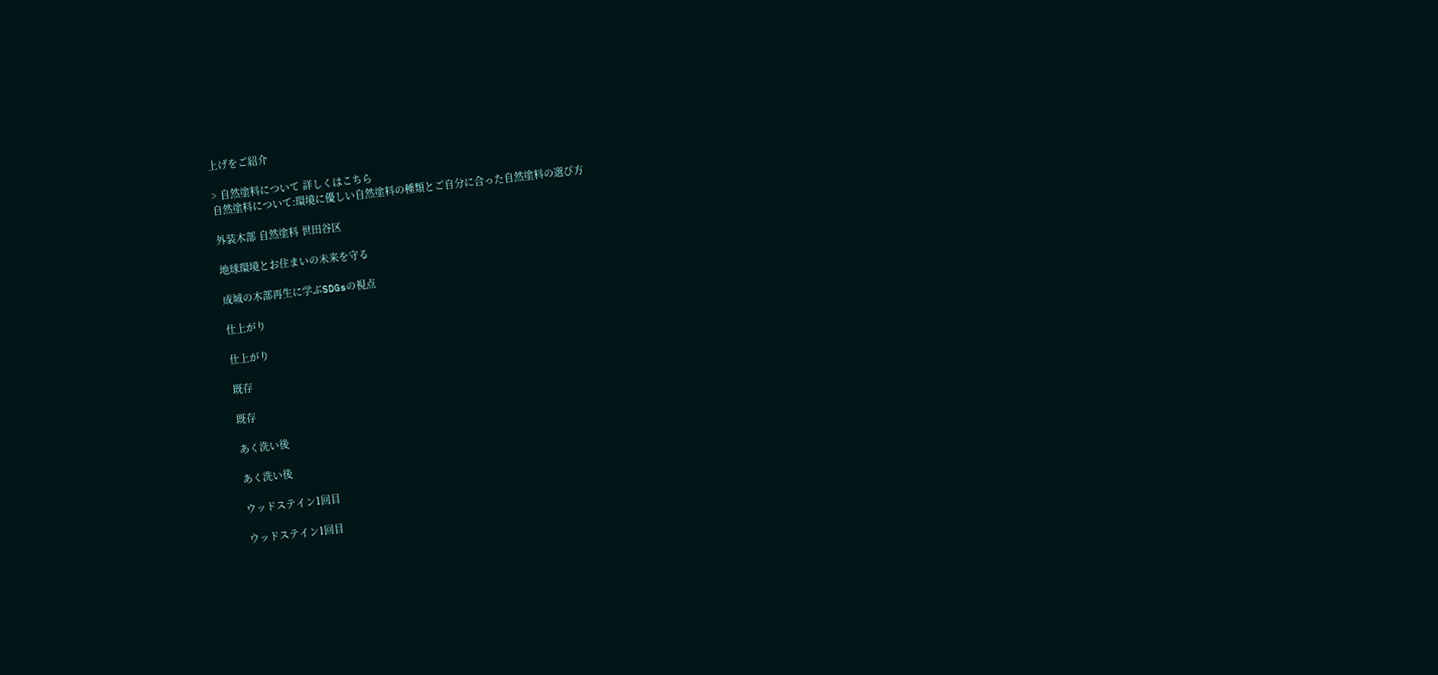上げをご紹介

> 自然塗料について 詳しくはこちら
自然塗料について:環境に優しい自然塗料の種類とご自分に合った自然塗料の選び方

外装木部 自然塗料 世田谷区

地球環境とお住まいの未来を守る

成城の木部再生に学ぶSDGsの視点

仕上がり

仕上がり

既存

既存

あく洗い後

あく洗い後

ウッドステイン1回目

ウッドステイン1回目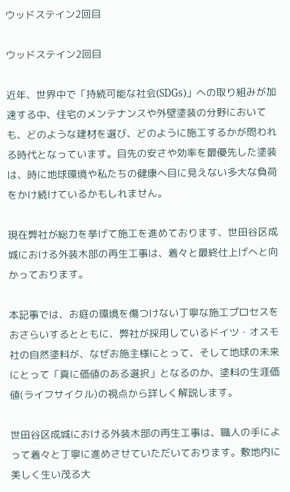ウッドステイン2回目

ウッドステイン2回目

近年、世界中で「持続可能な社会(SDGs)」への取り組みが加速する中、住宅のメンテナンスや外壁塗装の分野においても、どのような建材を選び、どのように施工するかが問われる時代となっています。目先の安さや効率を最優先した塗装は、時に地球環境や私たちの健康へ目に見えない多大な負荷をかけ続けているかもしれません。

現在弊社が総力を挙げて施工を進めております、世田谷区成城における外装木部の再生工事は、着々と最終仕上げへと向かっております。

本記事では、お庭の環境を傷つけない丁寧な施工プロセスをおさらいするとともに、弊社が採用しているドイツ・オスモ社の自然塗料が、なぜお施主様にとって、そして地球の未来にとって「真に価値のある選択」となるのか、塗料の生涯価値(ライフサイクル)の視点から詳しく解説します。

世田谷区成城における外装木部の再生工事は、職人の手によって着々と丁寧に進めさせていただいております。敷地内に美しく生い茂る大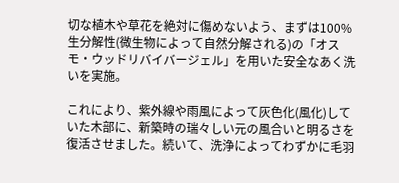切な植木や草花を絶対に傷めないよう、まずは100%生分解性(微生物によって自然分解される)の「オスモ・ウッドリバイバージェル」を用いた安全なあく洗いを実施。

これにより、紫外線や雨風によって灰色化(風化)していた木部に、新築時の瑞々しい元の風合いと明るさを復活させました。続いて、洗浄によってわずかに毛羽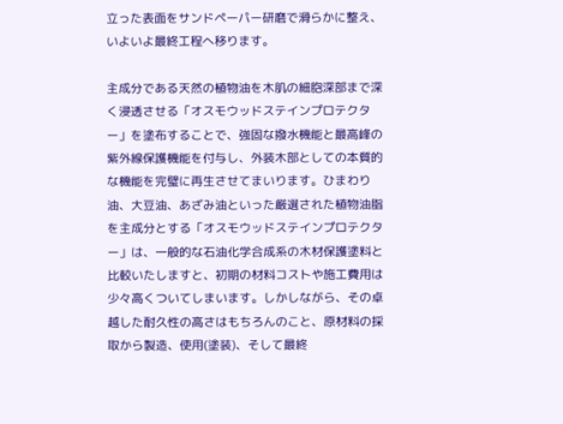立った表面をサンドペーパー研磨で滑らかに整え、いよいよ最終工程へ移ります。

主成分である天然の植物油を木肌の細胞深部まで深く浸透させる「オスモウッドステインプロテクター」を塗布することで、強固な撥水機能と最高峰の紫外線保護機能を付与し、外装木部としての本質的な機能を完璧に再生させてまいります。ひまわり油、大豆油、あざみ油といった厳選された植物油脂を主成分とする「オスモウッドステインプロテクター」は、一般的な石油化学合成系の木材保護塗料と比較いたしますと、初期の材料コストや施工費用は少々高くついてしまいます。しかしながら、その卓越した耐久性の高さはもちろんのこと、原材料の採取から製造、使用(塗装)、そして最終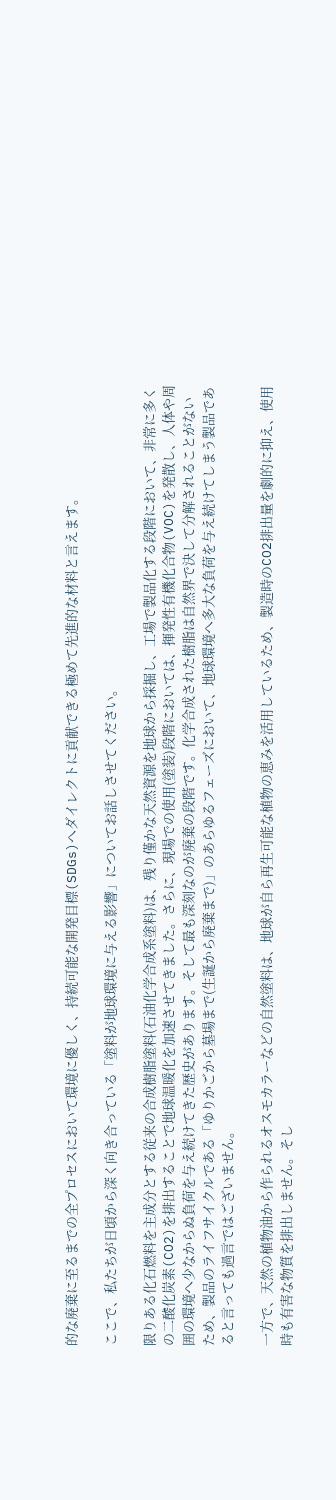的な廃棄に至るまでの全プロセスにおいて環境に優しく、持続可能な開発目標(SDGs)へダイレクトに貢献できる極めて先進的な材料と言えます。

ここで、私たちが日頃から深く向き合っている「塗料が地球環境に与える影響」についてお話しさせてください。

限りある化石燃料を主成分とする従来の合成樹脂塗料(石油化学合成系塗料)は、残り僅かな天然資源を地球から採掘し、工場で製品化する段階において、非常に多くの二酸化炭素(CO2)を排出することで地球温暖化を加速させてきました。さらに、現場での使用(塗装)段階においては、揮発性有機化合物(VOC)を発散し、人体や周囲の環境へ少なからぬ負荷を与え続けてきた歴史があります。そして最も深刻なのが廃棄の段階です。化学合成された樹脂は自然界で決して分解されることがないため、製品のライフサイクルである「ゆりかごから墓場まで(生誕から廃棄まで)」のあらゆるフェーズにおいて、地球環境へ多大な負荷を与え続けてしまう製品であると言っても過言ではございません。

一方で、天然の植物油から作られるオスモカラーなどの自然塗料は、地球が自ら再生可能な植物の恵みを活用しているため、製造時のCO2排出量を劇的に抑え、使用時も有害な物質を排出しません。そし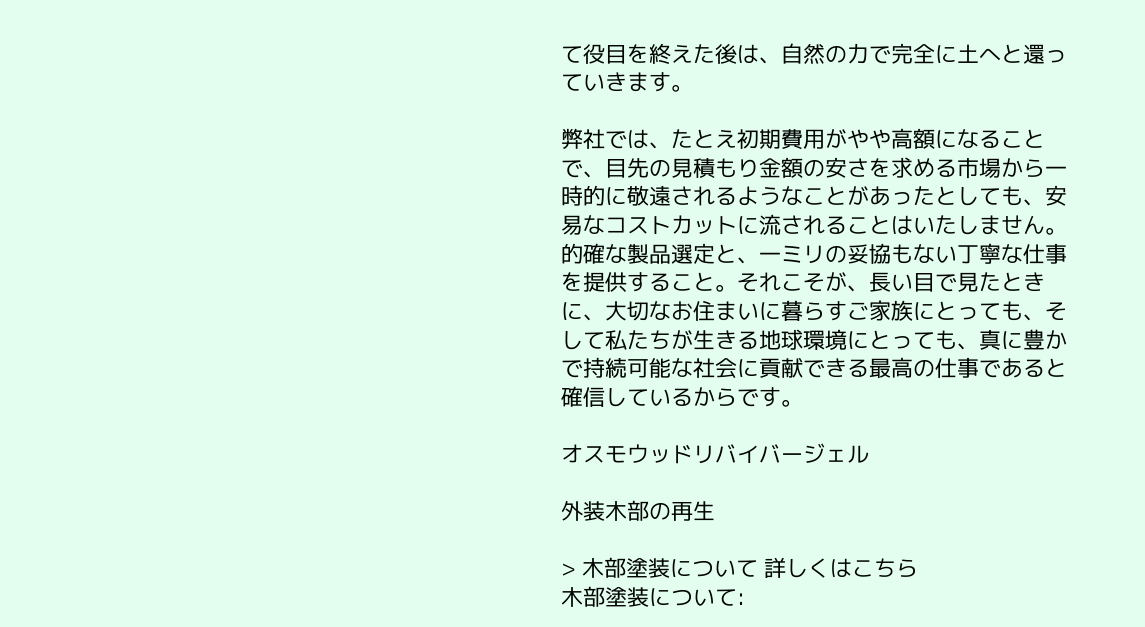て役目を終えた後は、自然の力で完全に土へと還っていきます。

弊社では、たとえ初期費用がやや高額になることで、目先の見積もり金額の安さを求める市場から一時的に敬遠されるようなことがあったとしても、安易なコストカットに流されることはいたしません。的確な製品選定と、一ミリの妥協もない丁寧な仕事を提供すること。それこそが、長い目で見たときに、大切なお住まいに暮らすご家族にとっても、そして私たちが生きる地球環境にとっても、真に豊かで持続可能な社会に貢献できる最高の仕事であると確信しているからです。

オスモウッドリバイバージェル

外装木部の再生

> 木部塗装について 詳しくはこちら
木部塗装について: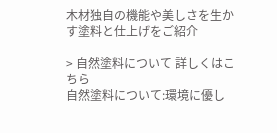木材独自の機能や美しさを生かす塗料と仕上げをご紹介

> 自然塗料について 詳しくはこちら
自然塗料について:環境に優し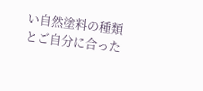い自然塗料の種類とご自分に合った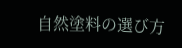自然塗料の選び方